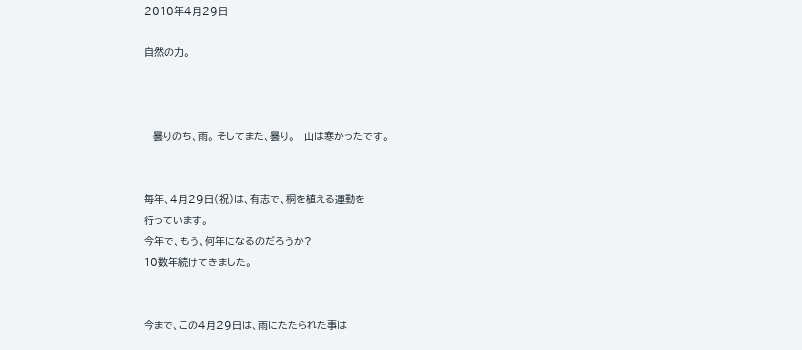2010年4月29日

自然の力。



   曇りのち、雨。 そしてまた、曇り。   山は寒かったです。


毎年、4月29日(祝)は、有志で、桐を植える運動を
行っています。
今年で、もう、何年になるのだろうか?
10数年続けてきました。


今まで、この4月29日は、雨にたたられた事は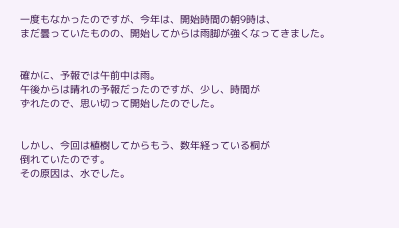一度もなかったのですが、今年は、開始時間の朝9時は、
まだ曇っていたものの、開始してからは雨脚が強くなってきました。


確かに、予報では午前中は雨。
午後からは晴れの予報だったのですが、少し、時間が
ずれたので、思い切って開始したのでした。


しかし、今回は植樹してからもう、数年経っている桐が
倒れていたのです。
その原因は、水でした。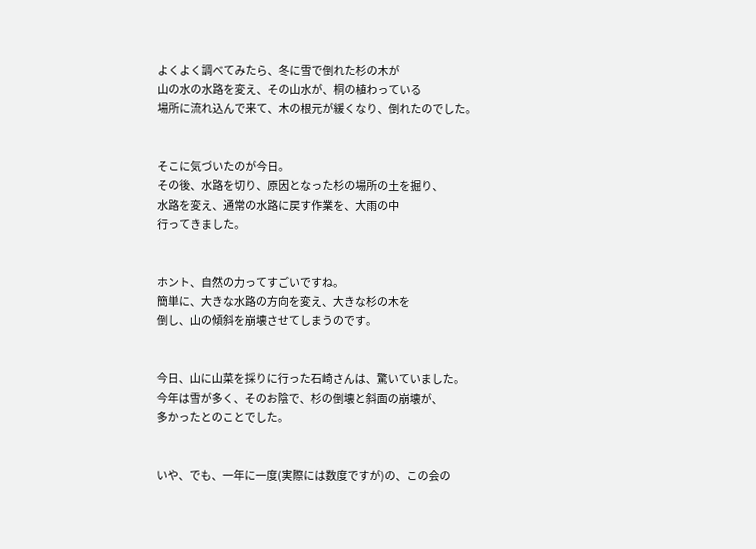よくよく調べてみたら、冬に雪で倒れた杉の木が
山の水の水路を変え、その山水が、桐の植わっている
場所に流れ込んで来て、木の根元が緩くなり、倒れたのでした。


そこに気づいたのが今日。
その後、水路を切り、原因となった杉の場所の土を掘り、
水路を変え、通常の水路に戻す作業を、大雨の中
行ってきました。


ホント、自然の力ってすごいですね。
簡単に、大きな水路の方向を変え、大きな杉の木を
倒し、山の傾斜を崩壊させてしまうのです。


今日、山に山菜を採りに行った石崎さんは、驚いていました。
今年は雪が多く、そのお陰で、杉の倒壊と斜面の崩壊が、
多かったとのことでした。


いや、でも、一年に一度(実際には数度ですが)の、この会の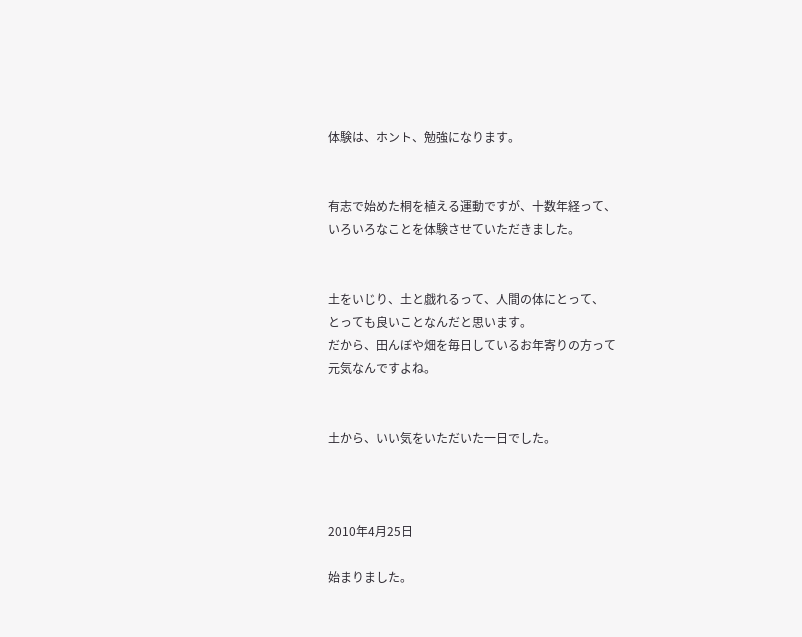体験は、ホント、勉強になります。


有志で始めた桐を植える運動ですが、十数年経って、
いろいろなことを体験させていただきました。


土をいじり、土と戯れるって、人間の体にとって、
とっても良いことなんだと思います。
だから、田んぼや畑を毎日しているお年寄りの方って
元気なんですよね。


土から、いい気をいただいた一日でした。



2010年4月25日

始まりました。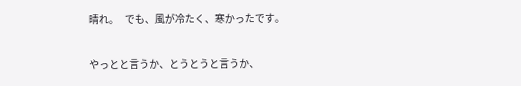晴れ。   でも、風が冷たく、寒かったです。


やっとと言うか、とうとうと言うか、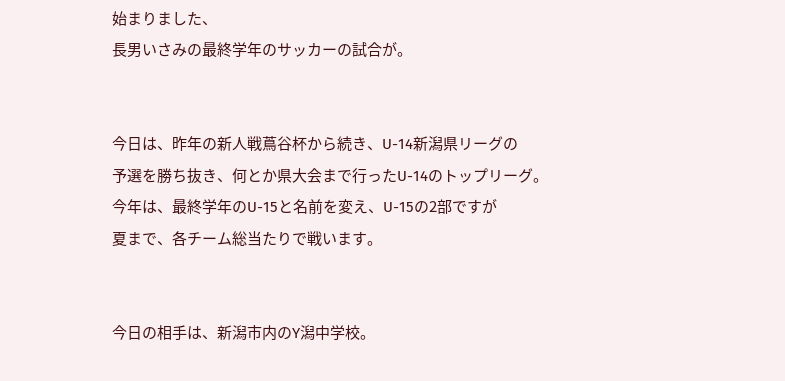始まりました、
長男いさみの最終学年のサッカーの試合が。


今日は、昨年の新人戦蔦谷杯から続き、U-14新潟県リーグの
予選を勝ち抜き、何とか県大会まで行ったU-14のトップリーグ。
今年は、最終学年のU-15と名前を変え、U-15の2部ですが
夏まで、各チーム総当たりで戦います。


今日の相手は、新潟市内のY潟中学校。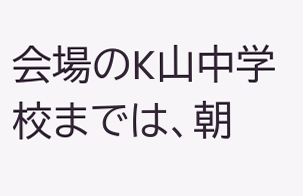会場のK山中学校までは、朝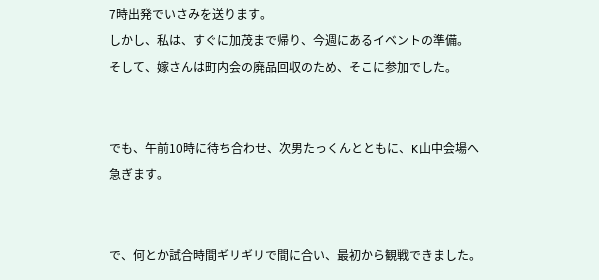7時出発でいさみを送ります。
しかし、私は、すぐに加茂まで帰り、今週にあるイベントの準備。
そして、嫁さんは町内会の廃品回収のため、そこに参加でした。


でも、午前10時に待ち合わせ、次男たっくんとともに、K山中会場へ
急ぎます。


で、何とか試合時間ギリギリで間に合い、最初から観戦できました。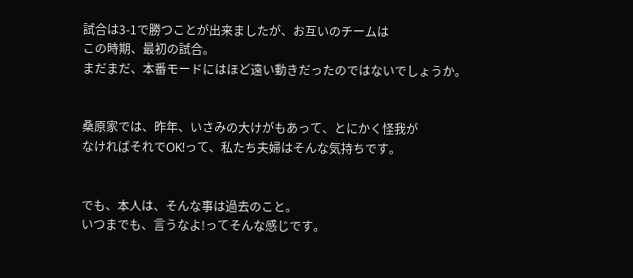試合は3-1で勝つことが出来ましたが、お互いのチームは
この時期、最初の試合。
まだまだ、本番モードにはほど遠い動きだったのではないでしょうか。


桑原家では、昨年、いさみの大けがもあって、とにかく怪我が
なければそれでOK!って、私たち夫婦はそんな気持ちです。


でも、本人は、そんな事は過去のこと。
いつまでも、言うなよ!ってそんな感じです。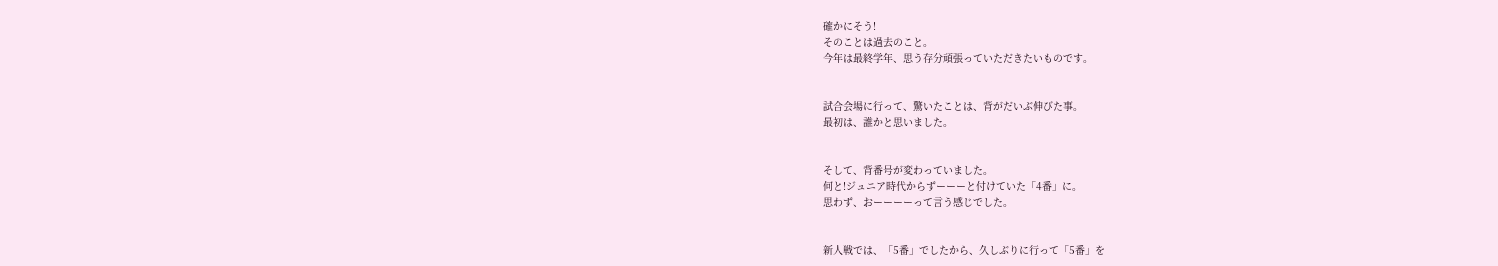確かにそう!
そのことは過去のこと。
今年は最終学年、思う存分頑張っていただきたいものです。


試合会場に行って、驚いたことは、背がだいぶ伸びた事。
最初は、誰かと思いました。


そして、背番号が変わっていました。
何と!ジュニア時代からずーーーと付けていた「4番」に。
思わず、おーーーーって言う感じでした。


新人戦では、「5番」でしたから、久しぶりに行って「5番」を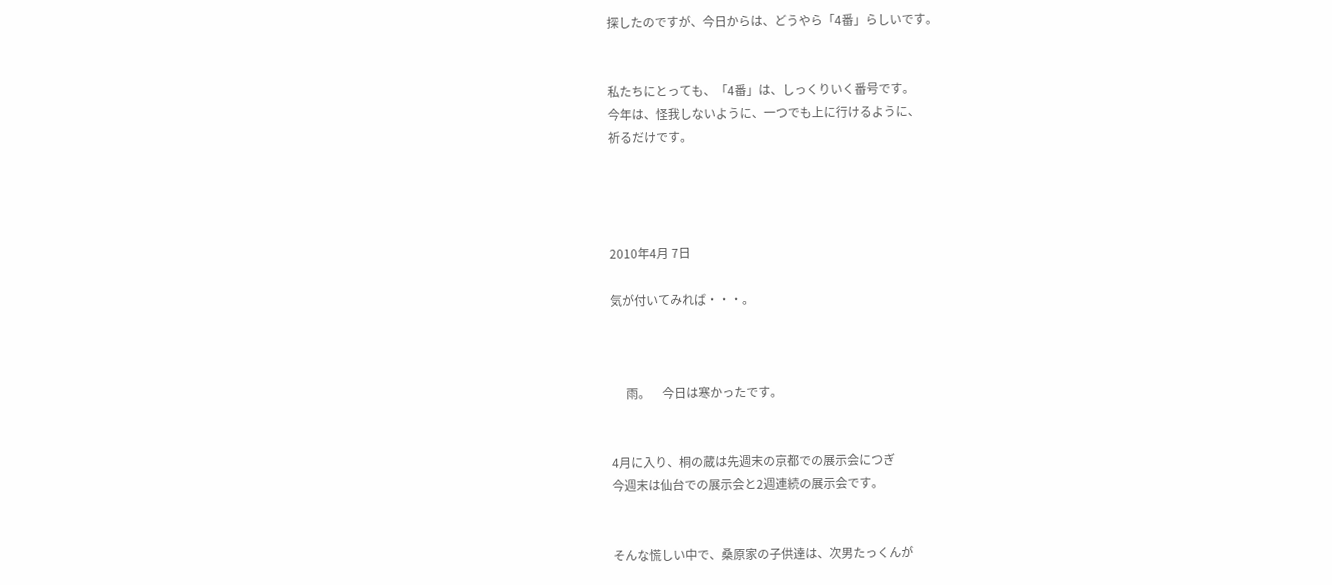探したのですが、今日からは、どうやら「4番」らしいです。


私たちにとっても、「4番」は、しっくりいく番号です。
今年は、怪我しないように、一つでも上に行けるように、
祈るだけです。




2010年4月 7日

気が付いてみれば・・・。



     雨。    今日は寒かったです。


4月に入り、桐の蔵は先週末の京都での展示会につぎ
今週末は仙台での展示会と2週連続の展示会です。


そんな慌しい中で、桑原家の子供達は、次男たっくんが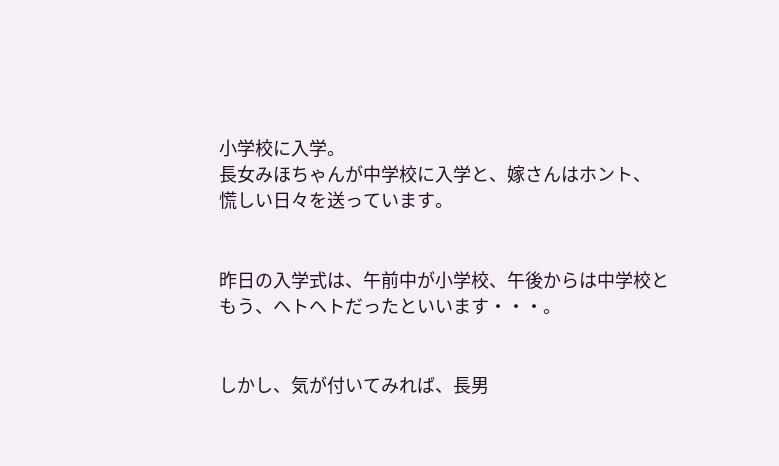小学校に入学。
長女みほちゃんが中学校に入学と、嫁さんはホント、
慌しい日々を送っています。


昨日の入学式は、午前中が小学校、午後からは中学校と
もう、ヘトヘトだったといいます・・・。


しかし、気が付いてみれば、長男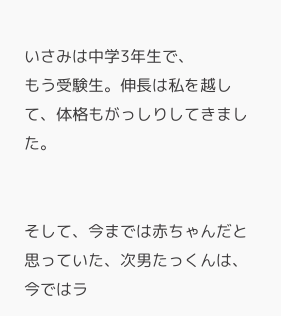いさみは中学3年生で、
もう受験生。伸長は私を越して、体格もがっしりしてきました。


そして、今までは赤ちゃんだと思っていた、次男たっくんは、
今ではラ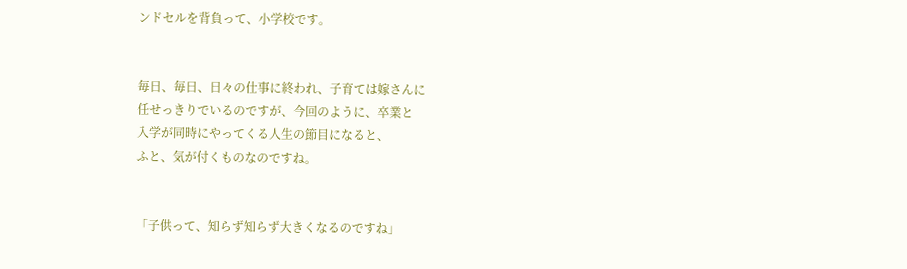ンドセルを背負って、小学校です。


毎日、毎日、日々の仕事に終われ、子育ては嫁さんに
任せっきりでいるのですが、今回のように、卒業と
入学が同時にやってくる人生の節目になると、
ふと、気が付くものなのですね。


「子供って、知らず知らず大きくなるのですね」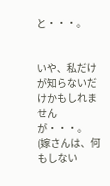と・・・。


いや、私だけが知らないだけかもしれませんが・・・。
(嫁さんは、何もしない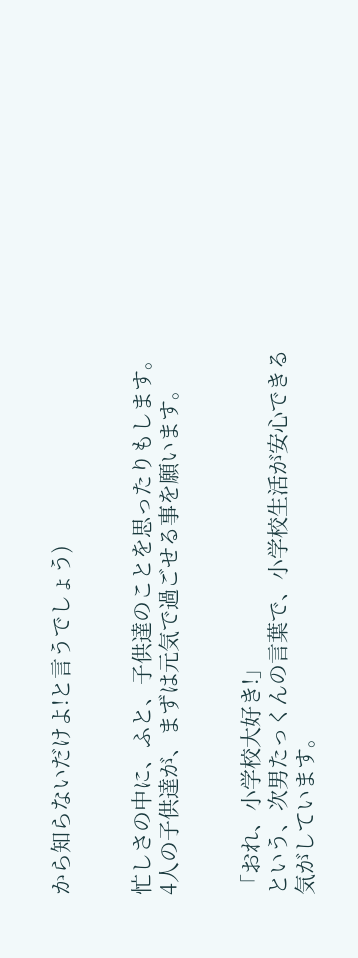から知らないだけよ!と言うでしょう)


忙しさの中に、ふと、子供達のことを思ったりもします。
4人の子供達が、まずは元気で過ごせる事を願います。


「おれ、小学校大好き!」
という、次男たっくんの言葉で、小学校生活が安心できる
気がしています。